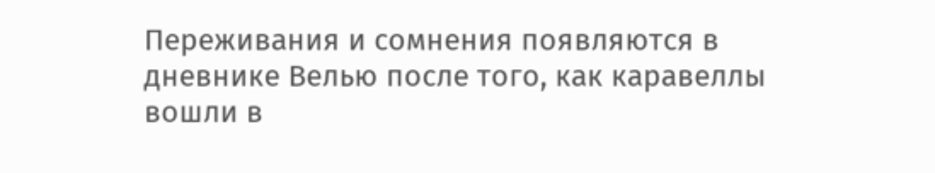Переживания и сомнения появляются в дневнике Велью после того, как каравеллы вошли в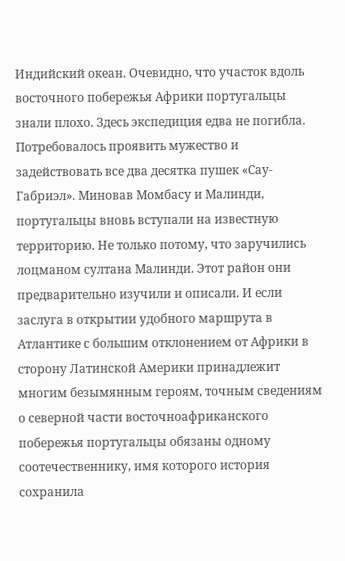Индийский океан. Очевидно, что участок вдоль восточного побережья Африки португальцы знали плохо. Здесь экспедиция едва не погибла. Потребовалось проявить мужество и задействовать все два десятка пушек «Сау-Габриэл». Миновав Момбасу и Малинди, португальцы вновь вступали на известную территорию. Не только потому, что заручились лоцманом султана Малинди. Этот район они предварительно изучили и описали. И если заслуга в открытии удобного маршрута в Атлантике с большим отклонением от Африки в сторону Латинской Америки принадлежит многим безымянным героям, точным сведениям о северной части восточноафриканского побережья португальцы обязаны одному соотечественнику, имя которого история сохранила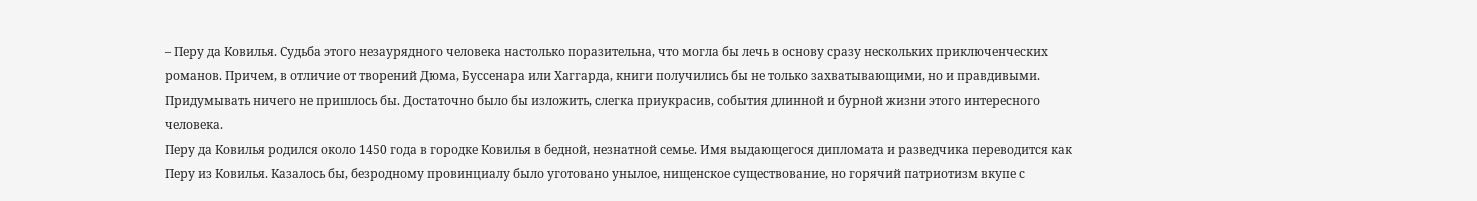– Перу да Ковилья. Судьба этого незаурядного человека настолько поразительна, что могла бы лечь в основу сразу нескольких приключенческих романов. Причем, в отличие от творений Дюма, Буссенара или Хаггарда, книги получились бы не только захватывающими, но и правдивыми. Придумывать ничего не пришлось бы. Достаточно было бы изложить, слегка приукрасив, события длинной и бурной жизни этого интересного человека.
Перу да Ковилья родился около 1450 года в городке Ковилья в бедной, незнатной семье. Имя выдающегося дипломата и разведчика переводится как Перу из Ковилья. Казалось бы, безродному провинциалу было уготовано унылое, нищенское существование, но горячий патриотизм вкупе с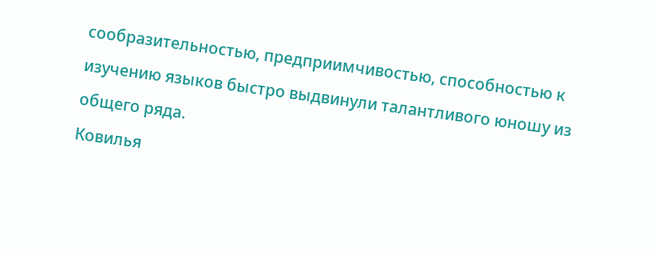сообразительностью, предприимчивостью, способностью к изучению языков быстро выдвинули талантливого юношу из общего ряда.
Ковилья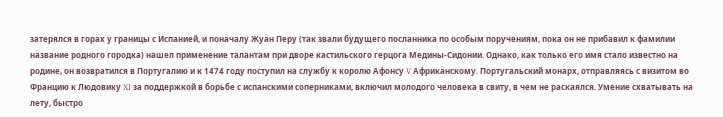затерялся в горах у границы с Испанией, и поначалу Жуан Перу (так звали будущего посланника по особым поручениям, пока он не прибавил к фамилии название родного городка) нашел применение талантам при дворе кастильского герцога Медины-Сидонии. Однако, как только его имя стало известно на родине, он возвратился в Португалию и к 1474 году поступил на службу к королю Афонсу V Африканскому. Португальский монарх, отправляясь с визитом во Францию к Людовику XI за поддержкой в борьбе с испанскими соперниками, включил молодого человека в свиту, в чем не раскаялся. Умение схватывать на лету, быстро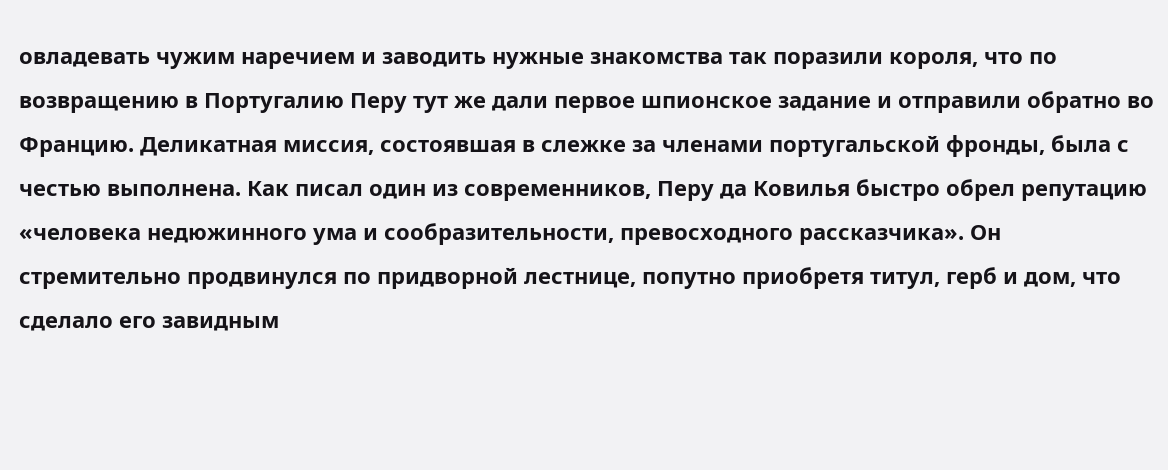овладевать чужим наречием и заводить нужные знакомства так поразили короля, что по возвращению в Португалию Перу тут же дали первое шпионское задание и отправили обратно во Францию. Деликатная миссия, состоявшая в слежке за членами португальской фронды, была с честью выполнена. Как писал один из современников, Перу да Ковилья быстро обрел репутацию «человека недюжинного ума и сообразительности, превосходного рассказчика». Он стремительно продвинулся по придворной лестнице, попутно приобретя титул, герб и дом, что сделало его завидным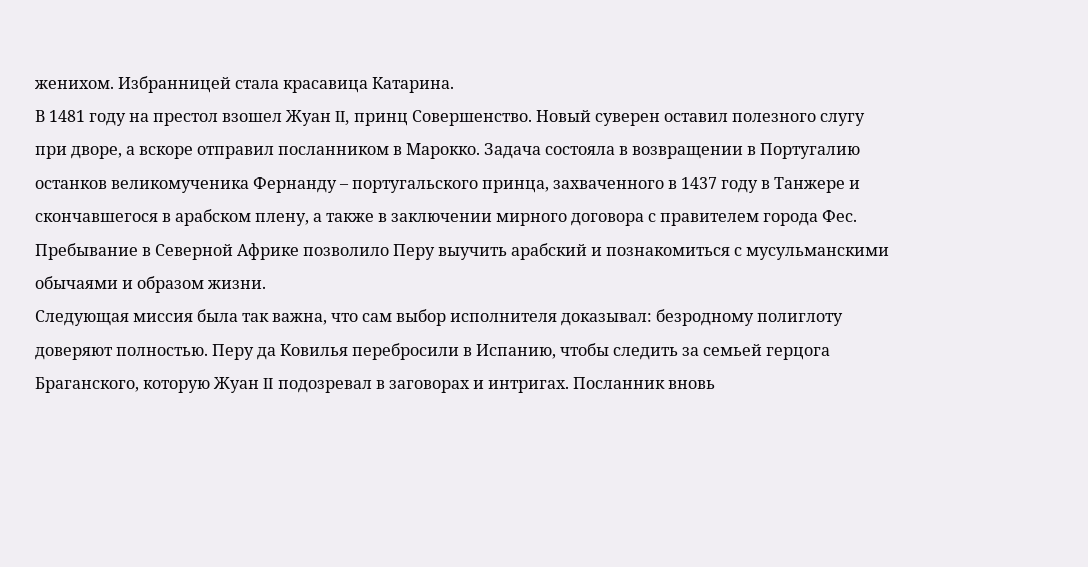женихом. Избранницей стала красавица Катарина.
В 1481 году на престол взошел Жуан II, принц Совершенство. Новый суверен оставил полезного слугу при дворе, а вскоре отправил посланником в Марокко. Задача состояла в возвращении в Португалию останков великомученика Фернанду – португальского принца, захваченного в 1437 году в Танжере и скончавшегося в арабском плену, а также в заключении мирного договора с правителем города Фес. Пребывание в Северной Африке позволило Перу выучить арабский и познакомиться с мусульманскими обычаями и образом жизни.
Следующая миссия была так важна, что сам выбор исполнителя доказывал: безродному полиглоту доверяют полностью. Перу да Ковилья перебросили в Испанию, чтобы следить за семьей герцога Браганского, которую Жуан II подозревал в заговорах и интригах. Посланник вновь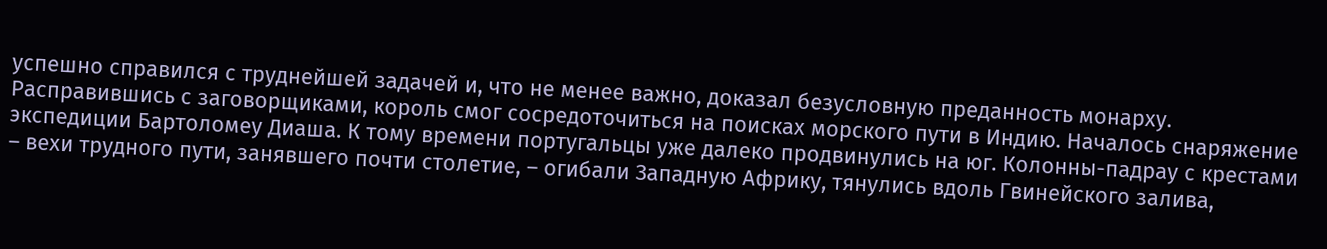успешно справился с труднейшей задачей и, что не менее важно, доказал безусловную преданность монарху.
Расправившись с заговорщиками, король смог сосредоточиться на поисках морского пути в Индию. Началось снаряжение экспедиции Бартоломеу Диаша. К тому времени португальцы уже далеко продвинулись на юг. Колонны-падрау с крестами – вехи трудного пути, занявшего почти столетие, – огибали Западную Африку, тянулись вдоль Гвинейского залива,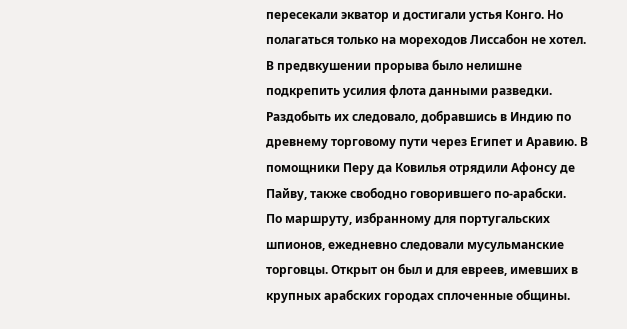пересекали экватор и достигали устья Конго. Но полагаться только на мореходов Лиссабон не хотел. В предвкушении прорыва было нелишне подкрепить усилия флота данными разведки. Раздобыть их следовало, добравшись в Индию по древнему торговому пути через Египет и Аравию. В помощники Перу да Ковилья отрядили Афонсу де Пайву, также свободно говорившего по-арабски.
По маршруту, избранному для португальских шпионов, ежедневно следовали мусульманские торговцы. Открыт он был и для евреев, имевших в крупных арабских городах сплоченные общины.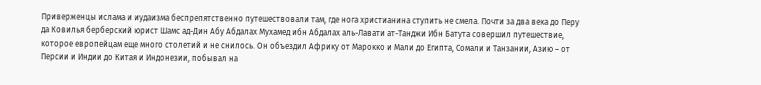Приверженцы ислама и иудаизма беспрепятственно путешествовали там, где нога христианина ступить не смела. Почти за два века до Перу да Ковилья берберский юрист Шамс ад-Дин Абу Абдалах Мухамед ибн Абдалах аль-Лавати ат-Танджи Ибн Батута совершил путешествие, которое европейцам еще много столетий и не снилось. Он объездил Африку от Марокко и Мали до Египта, Сомали и Танзании, Азию – от Персии и Индии до Китая и Индонезии, побывал на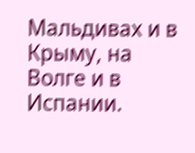Мальдивах и в Крыму, на Волге и в Испании.